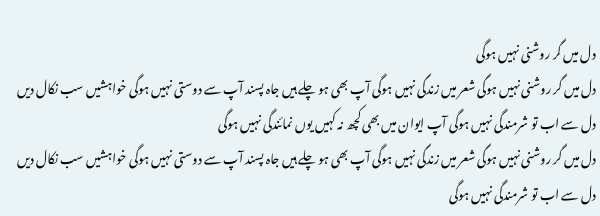دل میں گر روشنی نہیں ہوگی
دل میں گر روشنی نہیں ہوگی شعر میں زندگی نہیں ہوگی آپ بھی ہو چلے ہیں جاہ پسند آپ سے دوستی نہیں ہوگی خواہشیں سب نکال دیں دل سے اب تو شرمندگی نہیں ہوگی آپ ایوان میں بھی کچھ نہ کہیں یوں نمائندگی نہیں ہوگی
دل میں گر روشنی نہیں ہوگی شعر میں زندگی نہیں ہوگی آپ بھی ہو چلے ہیں جاہ پسند آپ سے دوستی نہیں ہوگی خواہشیں سب نکال دیں دل سے اب تو شرمندگی نہیں ہوگی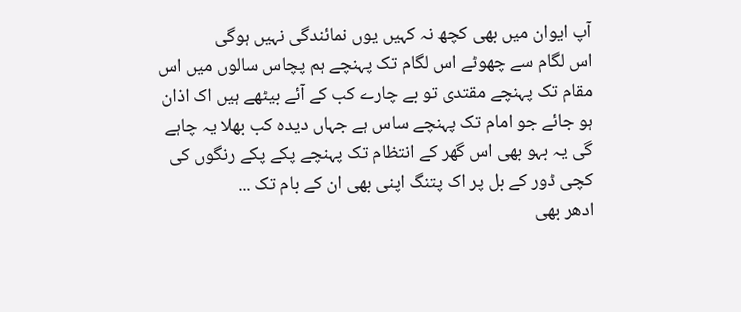آپ ایوان میں بھی کچھ نہ کہیں یوں نمائندگی نہیں ہوگی
اس لگام سے چھوٹے اس لگام تک پہنچے ہم پچاس سالوں میں اس مقام تک پہنچے مقتدی تو بے چارے کب کے آئے بیٹھے ہیں اک اذان ہو جائے جو امام تک پہنچے ساس ہے جہاں دیدہ کب بھلا یہ چاہے گی یہ بہو بھی اس گھر کے انتظام تک پہنچے پکے پکے رنگوں کی کچی ڈور کے بل پر اک پتنگ اپنی بھی ان کے بام تک ...
ادھر بھی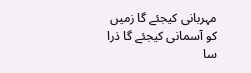مہربانی کیجئے گا زمیں کو آسمانی کیجئے گا ذرا سا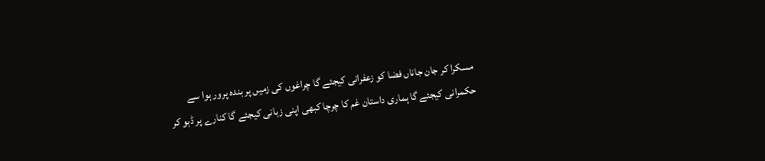مسکرا کر جان جاناں فضا کو زعفرانی کیجئے گا چراغوں کی زمیں پر بندہ پرور ہوا سے حکمرانی کیجئے گا ہماری داستان غم کا چرچا کبھی اپنی زبانی کیجئے گا کنارے پر ڈبو کر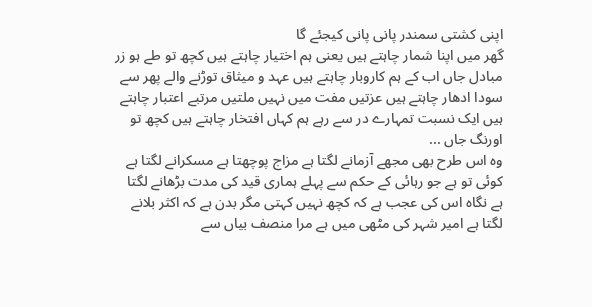اپنی کشتی سمندر پانی پانی کیجئے گا
گھر میں اپنا شمار چاہتے ہیں یعنی ہم اختیار چاہتے ہیں کچھ تو طے ہو زر مبادل جاں اب کے ہم کاروبار چاہتے ہیں عہد و میثاق توڑنے والے پھر سے سودا ادھار چاہتے ہیں عزتیں مفت میں نہیں ملتیں مرتبے اعتبار چاہتے ہیں ایک نسبت تمہارے در سے رہے ہم کہاں افتخار چاہتے ہیں کچھ تو اورنگ جاں ...
وہ اس طرح بھی مجھے آزمانے لگتا ہے مزاج پوچھتا ہے مسکرانے لگتا ہے کوئی تو ہے جو رہائی کے حکم سے پہلے ہماری قید کی مدت بڑھانے لگتا ہے نگاہ اس کی عجب ہے کہ کچھ نہیں کہتی مگر بدن ہے کہ اکثر بلانے لگتا ہے امیر شہر کی مٹھی میں ہے مرا منصف بیاں سے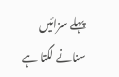پہلے سزائیں سنانے لگتا ہے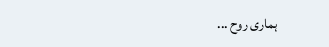ہماری روح ...